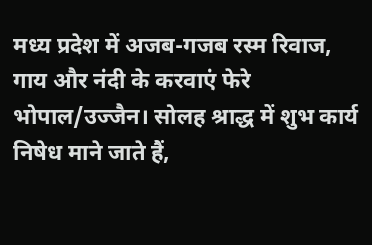मध्य प्रदेश में अजब-गजब रस्म रिवाज, गाय और नंदी के करवाएं फेरे
भोपाल/उज्जैन। सोलह श्राद्ध में शुभ कार्य निषेध माने जाते हैं,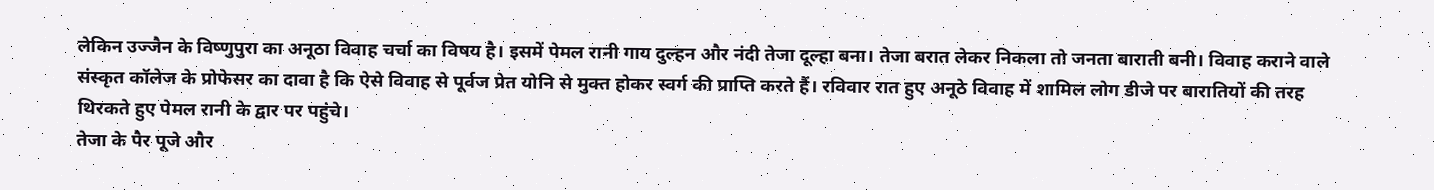लेकिन उज्जैन के विष्णुपुरा का अनूठा विवाह चर्चा का विषय है। इसमें पेमल रानी गाय दुल्हन और नंदी तेजा दूल्हा बना। तेजा बरात लेकर निकला तो जनता बाराती बनी। विवाह कराने वाले संस्कृत कॉलेज के प्रोफेसर का दावा है कि ऐसे विवाह से पूर्वज प्रेत योनि से मुक्त होकर स्वर्ग की प्राप्ति करते हैं। रविवार रात हुए अनूठे विवाह में शामिल लोग डीजे पर बारातियों की तरह थिरकते हुए पेमल रानी के द्वार पर पहुंचे।
तेजा के पैर पूजे और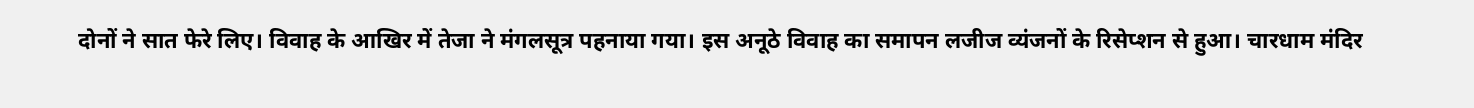दोनों ने सात फेरे लिए। विवाह के आखिर में तेजा ने मंगलसूत्र पहनाया गया। इस अनूठे विवाह का समापन लजीज व्यंजनों के रिसेप्शन से हुआ। चारधाम मंदिर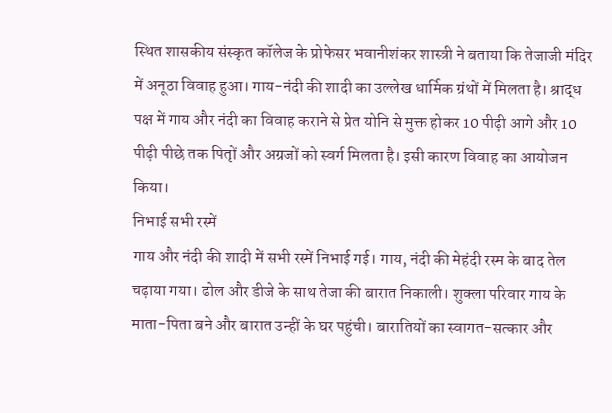स्थित शासकीय संस्कृत कॉलेज के प्रोफेसर भवानीशंकर शास्त्री ने बताया कि तेजाजी मंदिर में अनूठा विवाह हुआ। गाय-नंदी की शादी का उल्लेख धार्मिक ग्रंथों में मिलता है। श्राद्ध पक्ष में गाय और नंदी का विवाह कराने से प्रेत योनि से मुक्त होकर 10 पीढ़ी आगे और 10 पीढ़ी पीछे तक पितृों और अग्रजों को स्वर्ग मिलता है। इसी कारण विवाह का आयोजन किया।
निभाई सभी रस्में
गाय और नंदी की शादी में सभी रस्में निभाई गई। गाय, नंदी की मेहंदी रस्म के बाद तेल चढ़ाया गया। ढोल और डीजे के साथ तेजा की बारात निकाली। शुक्ला परिवार गाय के माता-पिता बने और बारात उन्हीं के घर पहुंची। बारातियों का स्वागत-सत्कार और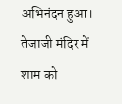अभिनंदन हुआ। तेजाजी मंदिर में शाम को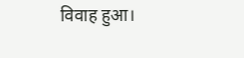विवाह हुआ।